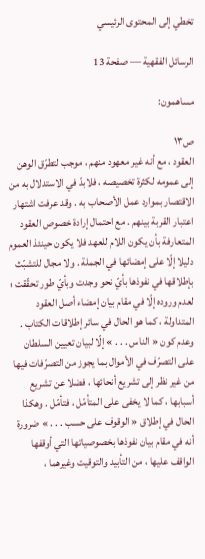تخطي إلى المحتوى الرئيسي

الرسائل الفقهية — صفحة 13

مساهمون:

ص١٣
العقود ، مع أنه غير معهود منهم ، موجب لتطرّق الوهن إلى عمومه لكثرة تخصيصه ، فلابدّ في الاستدلال به من الاقتصار بموارد عمل الأصحاب به . وقد عرفت اشتهار اعتبار القربة بينهم . مع احتمال إرادة خصوص العقود المتعارفة بأن يكون اللام للعهد فلا يكون حينئذ العموم دليلا إلّا على إمضائها في الجملة . ولا مجال للتشبّث بإطلاقها في نفوذها بأيّ نحو وجدت وبأيّ طور تحقّقت ؛ لعدم وروده إلّا في مقام بيان إمضاء أصل العقود المتداولة ، كما هو الحال في سائر إطلاقات الكتاب . وعدم كون « الناس . . . » إلّا لبيان تعيين السلطان على التصرّف في الأموال بما يجوز من التصرّفات فيها من غير نظر إلى تشريع أنحائها ، فضلا عن تشريع أسبابها ، كما لا يخفى على المتأمّل ، فتأمّل . وهكذا الحال في إطلاق « الوقوف على حسب . . . » ضرورة أنه في مقام بيان نفوذها بخصوصياتها التي أوقفها الواقف عليها ، من التأبيد والتوقيت وغيرهما ،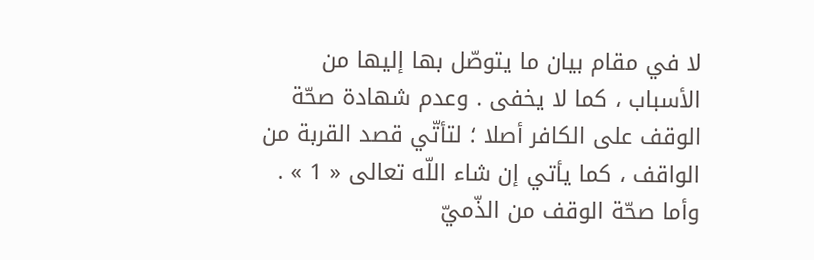لا في مقام بيان ما يتوصّل بها إليها من الأسباب ، كما لا يخفى . وعدم شهادة صحّة الوقف على الكافر أصلا ؛ لتأتّي قصد القربة من الواقف ، كما يأتي إن شاء اللّه تعالى « 1 » . وأما صحّة الوقف من الذّميّ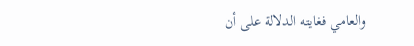والعامي فغايته الدلالة على أن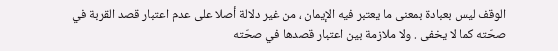الوقف ليس بعبادة بمعنى ما يعتبر فيه الإيمان ، من غير دلالة أصلا على عدم اعتبار قصد القربة في صحّته كما لا يخفى . ولا ملازمة بين اعتبار قصدها في صحّته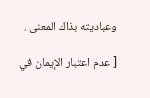وعباديته بذاك المعنى .

[ عدم اعتبار الإيمان في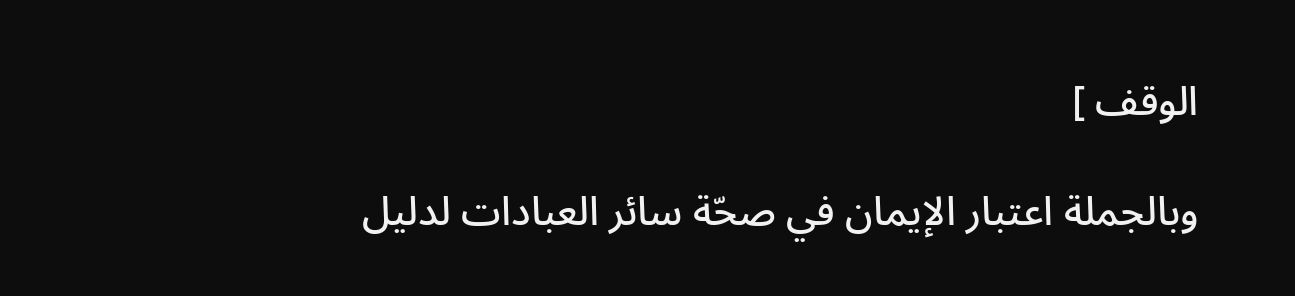الوقف ]

وبالجملة اعتبار الإيمان في صحّة سائر العبادات لدليل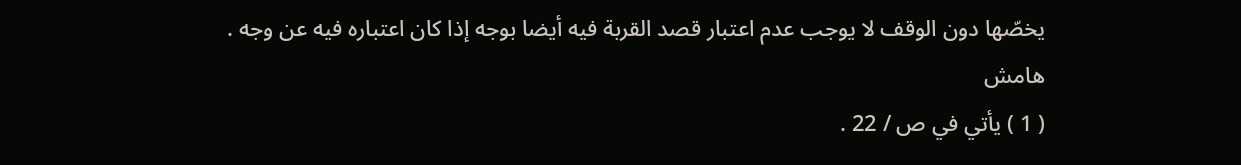يخصّها دون الوقف لا يوجب عدم اعتبار قصد القربة فيه أيضا بوجه إذا كان اعتباره فيه عن وجه .
هامش
( 1 ) يأتي في ص / 22 .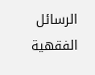الرسائل الفقهية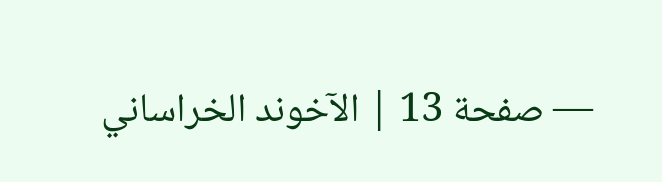— صفحة 13 | الآخوند الخراساني